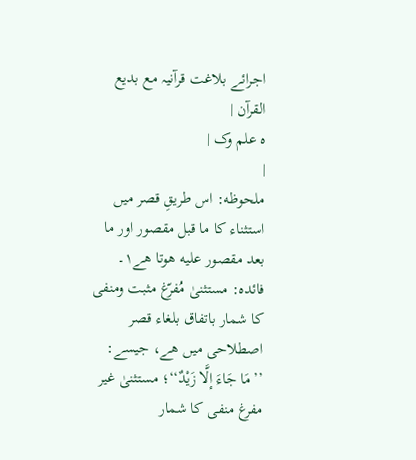اجرائے بلاغت قرآنیہ مع بدیع القرآن |
ہ علم وک |
|
ملحوظه: اس طریقِ قصر میں استثناء كا ما قبل مقصور اور ما بعد مقصور علیه هوتا هے۱۔ فائده: مستثنیٰ مُفرّغ مثبت ومنفی كا شمار باتفاق بلغاء قصر اصطلاحی میں هے، جیسے: ’’مَا جَاءَ إلَّا زَیْدٌ‘‘؛ مستثنیٰ غیر مفرغ منفی كا شمار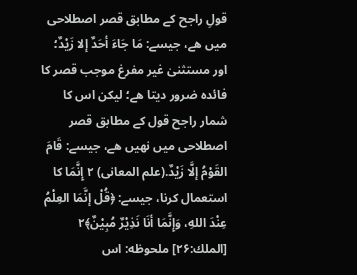قولِ راجح كے مطابق قصر اصطلاحی میں هے، جیسے: مَا جَاءَ أحَدٌ إلا زَیْدٌ؛ اور مستثنیٰ غیر مفرغ موجب قصر كا فائده ضرور دیتا هے؛ لیكن اس كا شمار راجح قول كے مطابق قصر اصطلاحی میں نهیں هے، جیسے: قَامَ القَوْمُ إلَّا زَیْدٌ.(علم المعانی) ۲ إِنَّمَا كا استعمال كرنا، جیسے: ﴿قُلْ إنَّمَا العِلْمُ عِنْدَ اللهِ، وَإِنَّمَا أنَا نَذِیْرٌ مُبِیْنٌ﴾۲ [الملك:۲۶] ملحوظه: اس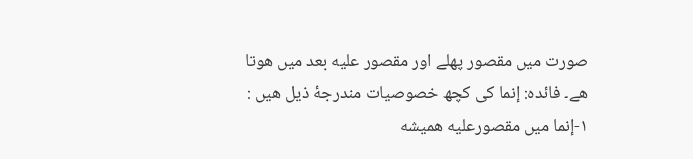صورت میں مقصور پهلے اور مقصور علیه بعد میں هوتا هے۔ فائده: إنما كی كچھ خصوصیات مندرجهٔ ذیل هیں : ۱-إنما میں مقصورعلیه همیشه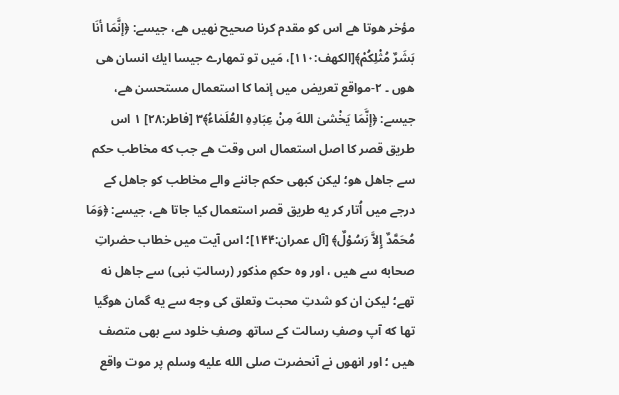مؤخر هوتا هے اس كو مقدم كرنا صحیح نهیں هے، جیسے: ﴿إنَّمَا أنَا بَشَرٌ مُثْلِكُمْ﴾[الكهف:۱۱۰]، مَیں تو تمھارے جیسا ایك انسان هی هوں ۔ ۲-مواقع تعریض میں إنما كا استعمال مستحسن هے، جیسے: ﴿إنَّمَا یَخْشیٰ اللهَ مِنْ عِبَادِهِ العُلَمٰاءُ﴾۳ [فاطر:۲۸] ۱ اس طریق قصر كا اصل استعمال اس وقت هے جب كه مخاطب حكم سے جاهل هو؛ لیكن كبھی حكم جاننے والے مخاطب كو جاهل كے درجے میں اُتار كر یه طریق قصر استعمال كیا جاتا هے، جیسے: ﴿وَمَا مُحَمَّدٌ إِلاَّ رَسُوْلٌ﴾ [آل عمران:۱۴۴]؛ اس آیت میں خطاب حضراتِ صحابه سے هیں ، اور وه حكمِ مذكور (رسالتِ نبی) سے جاهل نه تھے؛ لیكن ان كو شدتِ محبت وتعلق كی وجه سے یه گمان هوگیا تھا كه آپ وصفِ رسالت كے ساتھ وصفِ خلود سے بھی متصف هیں ؛ اور انھوں نے آنحضرت صلى الله عليه وسلم پر موت واقع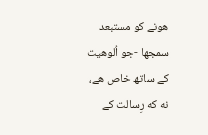هونے كو مستبعد سمجھا -جو اُلوهیت كے ساتھ خاص هے، نه كه رِسالت كے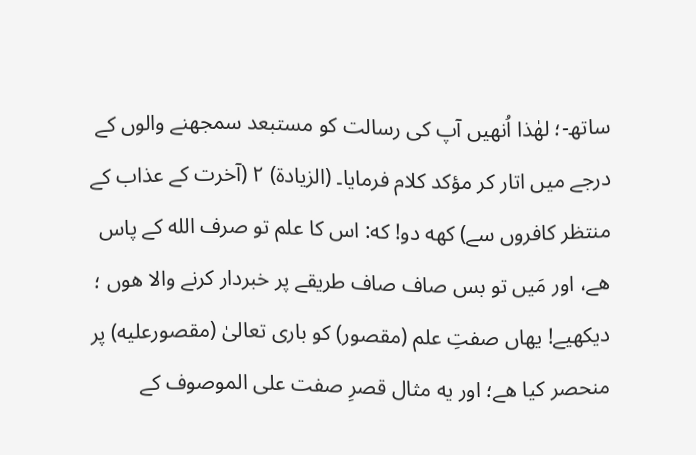ساتھ-؛ لهٰذا اُنهیں آپ كی رسالت كو مستبعد سمجھنے والوں كے درجے میں اتار كر مؤكد كلام فرمایا۔ (الزیادة) ۲ (آخرت كے عذاب كے منتظر كافروں سے) كهه دو! كه: اس كا علم تو صرف الله كے پاس هے، اور مَیں تو بس صاف صاف طریقے پر خبردار كرنے والا هوں ؛ دیكھیے! یهاں صفتِ علم (مقصور) كو باری تعالیٰ (مقصورعلیه) پر منحصر كیا هے؛ اور یه مثال قصرِ صفت علی الموصوف كے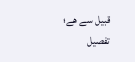قبیل سے هے؛ تفصیل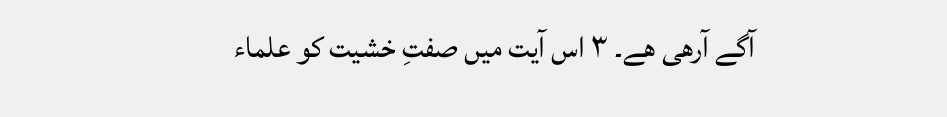آگے آرهی هے۔ ۳ اس آیت میں صفتِ خشیت كو علماء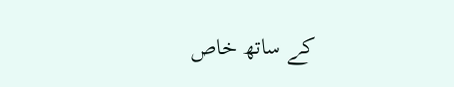كے ساتھ خاص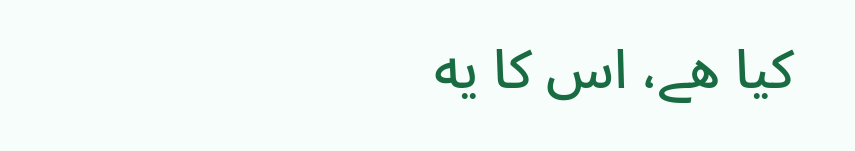كیا هے، اس كا یه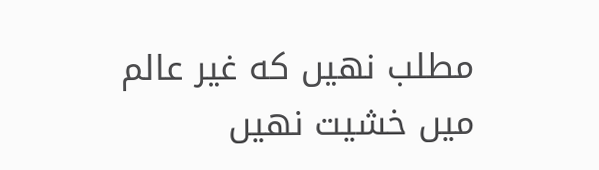مطلب نهیں كه غیر عالم میں خشیت نهیں